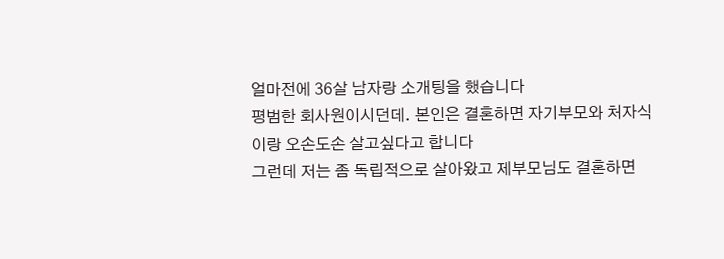얼마전에 36살 남자랑 소개팅을 했습니다
평범한 회사원이시던데. 본인은 결혼하면 자기부모와 처자식이랑 오손도손 살고싶다고 합니다
그런데 저는 좀 독립적으로 살아왔고 제부모님도 결혼하면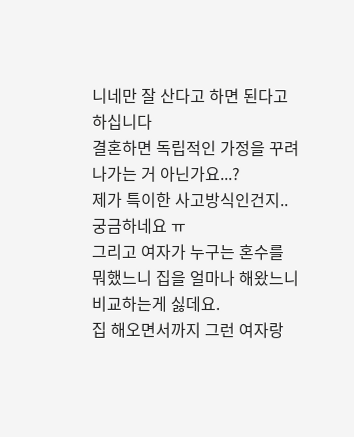니네만 잘 산다고 하면 된다고 하십니다
결혼하면 독립적인 가정을 꾸려나가는 거 아닌가요...?
제가 특이한 사고방식인건지.. 궁금하네요 ㅠ
그리고 여자가 누구는 혼수를 뭐했느니 집을 얼마나 해왔느니 비교하는게 싫데요.
집 해오면서까지 그런 여자랑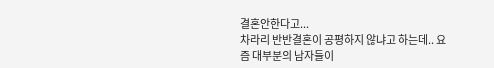결혼안한다고...
차라리 반반결혼이 공평하지 않냐고 하는데.. 요즘 대부분의 남자들이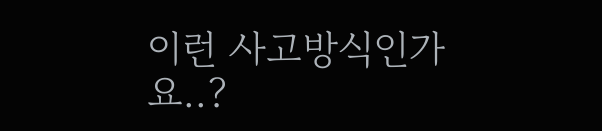이런 사고방식인가요..?